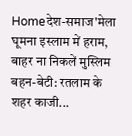Homeदेश-समाज'मेला घूमना इस्लाम में हराम, बाहर ना निकलें मुस्लिम बहन-बेटी: रतलाम के शहर काजी...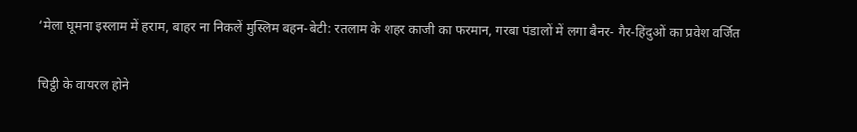‘मेला घूमना इस्लाम में हराम, बाहर ना निकलें मुस्लिम बहन-बेटी: रतलाम के शहर काजी का फरमान, गरबा पंडालों में लगा बैनर- गैर-हिंदुओं का प्रवेश वर्जित

चिट्ठी के वायरल होने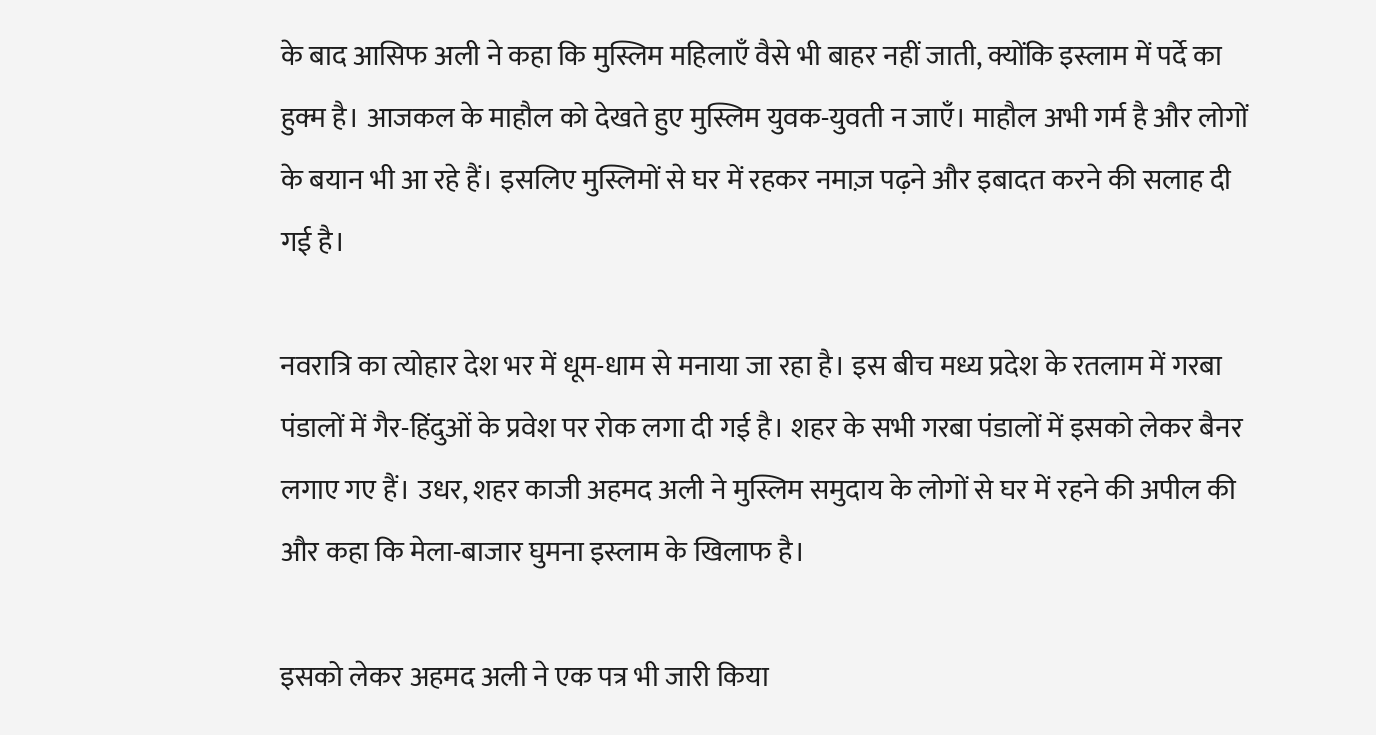के बाद आसिफ अली ने कहा कि मुस्लिम महिलाएँ वैसे भी बाहर नहीं जाती, क्योंकि इस्लाम में पर्दे का हुक्म है। आजकल के माहौल को देखते हुए मुस्लिम युवक-युवती न जाएँ। माहौल अभी गर्म है और लोगों के बयान भी आ रहे हैं। इसलिए मुस्लिमों से घर में रहकर नमाज़ पढ़ने और इबादत करने की सलाह दी गई है।

नवरात्रि का त्योहार देश भर में धूम-धाम से मनाया जा रहा है। इस बीच मध्य प्रदेश के रतलाम में गरबा पंडालों में गैर-हिंदुओं के प्रवेश पर रोक लगा दी गई है। शहर के सभी गरबा पंडालों में इसको लेकर बैनर लगाए गए हैं। उधर, शहर काजी अहमद अली ने मुस्लिम समुदाय के लोगों से घर में रहने की अपील की और कहा कि मेला-बाजार घुमना इस्लाम के खिलाफ है।

इसको लेकर अहमद अली ने एक पत्र भी जारी किया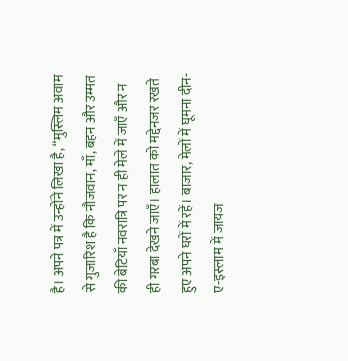है। अपने पत्र में उन्होंने लिखा है, “मुस्लिम अवाम से गुजारिश है कि नौजवान, माँ, बहन और उम्मत की बेटियाँ नवरात्रि पर न ही मेले में जाएँ और न ही गरबा देखने जाएँ। हालात को मद्देनजर रखते हुए अपने घरों में रहें। बाजार, मेलों में घूमना दीन-ए-इस्लाम में जायज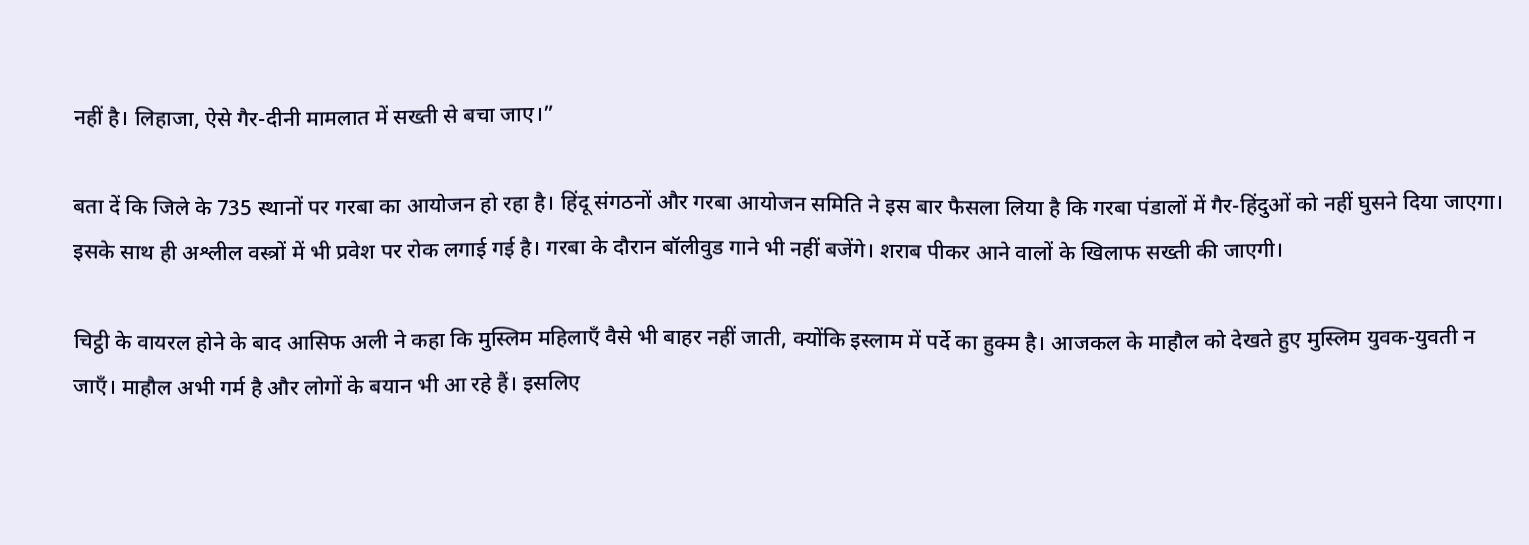नहीं है। लिहाजा, ऐसे गैर-दीनी मामलात में सख्ती से बचा जाए।”

बता दें कि जिले के 735 स्थानों पर गरबा का आयोजन हो रहा है। हिंदू संगठनों और गरबा आयोजन समिति ने इस बार फैसला लिया है कि गरबा पंडालों में गैर-हिंदुओं को नहीं घुसने दिया जाएगा। इसके साथ ही अश्लील वस्त्रों में भी प्रवेश पर रोक लगाई गई है। गरबा के दौरान बॉलीवुड गाने भी नहीं बजेंगे। शराब पीकर आने वालों के खिलाफ सख्ती की जाएगी।

चिट्ठी के वायरल होने के बाद आसिफ अली ने कहा कि मुस्लिम महिलाएँ वैसे भी बाहर नहीं जाती, क्योंकि इस्लाम में पर्दे का हुक्म है। आजकल के माहौल को देखते हुए मुस्लिम युवक-युवती न जाएँ। माहौल अभी गर्म है और लोगों के बयान भी आ रहे हैं। इसलिए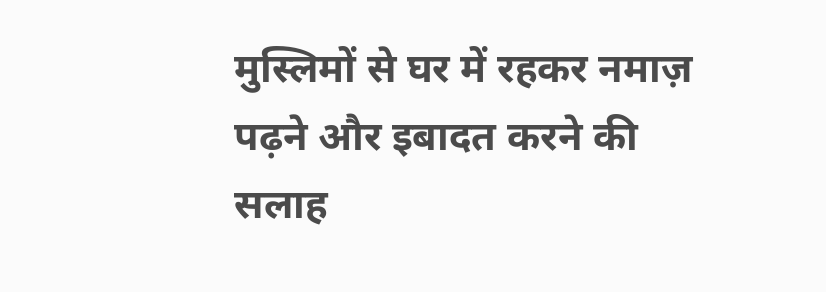मुस्लिमों से घर में रहकर नमाज़ पढ़ने और इबादत करने की सलाह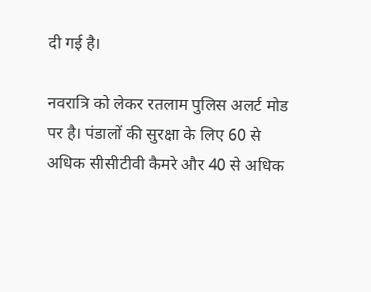दी गई है।

नवरात्रि को लेकर रतलाम पुलिस अलर्ट मोड पर है। पंडालों की सुरक्षा के लिए 60 से अधिक सीसीटीवी कैमरे और 40 से अधिक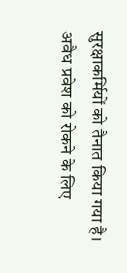सुरक्षाकर्मियों को तैनात किया गया है। अवैध प्रवेश को रोकने के लिए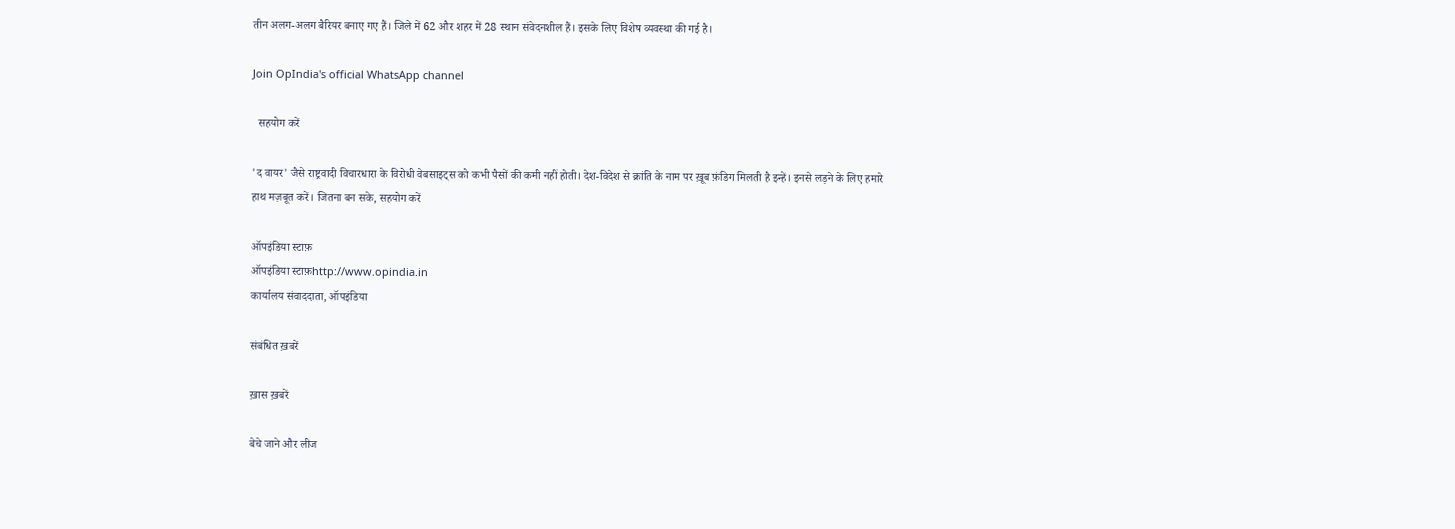तीन अलग-अलग बैरियर बनाए गए हैं। जिले में 62 और शहर में 28 स्थान संवेदनशील हैं। इसके लिए विशेष व्यवस्था की गई है।

Join OpIndia's official WhatsApp channel

  सहयोग करें

'द वायर' जैसे राष्ट्रवादी विचारधारा के विरोधी वेबसाइट्स को कभी पैसों की कमी नहीं होती। देश-विदेश से क्रांति के नाम पर ख़ूब फ़ंडिग मिलती है इन्हें। इनसे लड़ने के लिए हमारे हाथ मज़बूत करें। जितना बन सके, सहयोग करें

ऑपइंडिया स्टाफ़
ऑपइंडिया स्टाफ़http://www.opindia.in
कार्यालय संवाददाता, ऑपइंडिया

संबंधित ख़बरें

ख़ास ख़बरें

बेचे जाने और लीज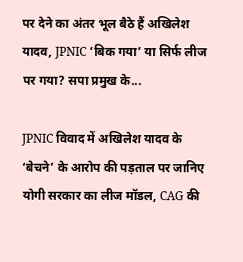पर देने का अंतर भूल बैठे हैं अखिलेश यादव, JPNIC ‘बिक गया’ या सिर्फ लीज पर गया? सपा प्रमुख के...

JPNIC विवाद में अखिलेश यादव के ‘बेचने’ के आरोप की पड़ताल पर जानिए योगी सरकार का लीज मॉडल, CAG की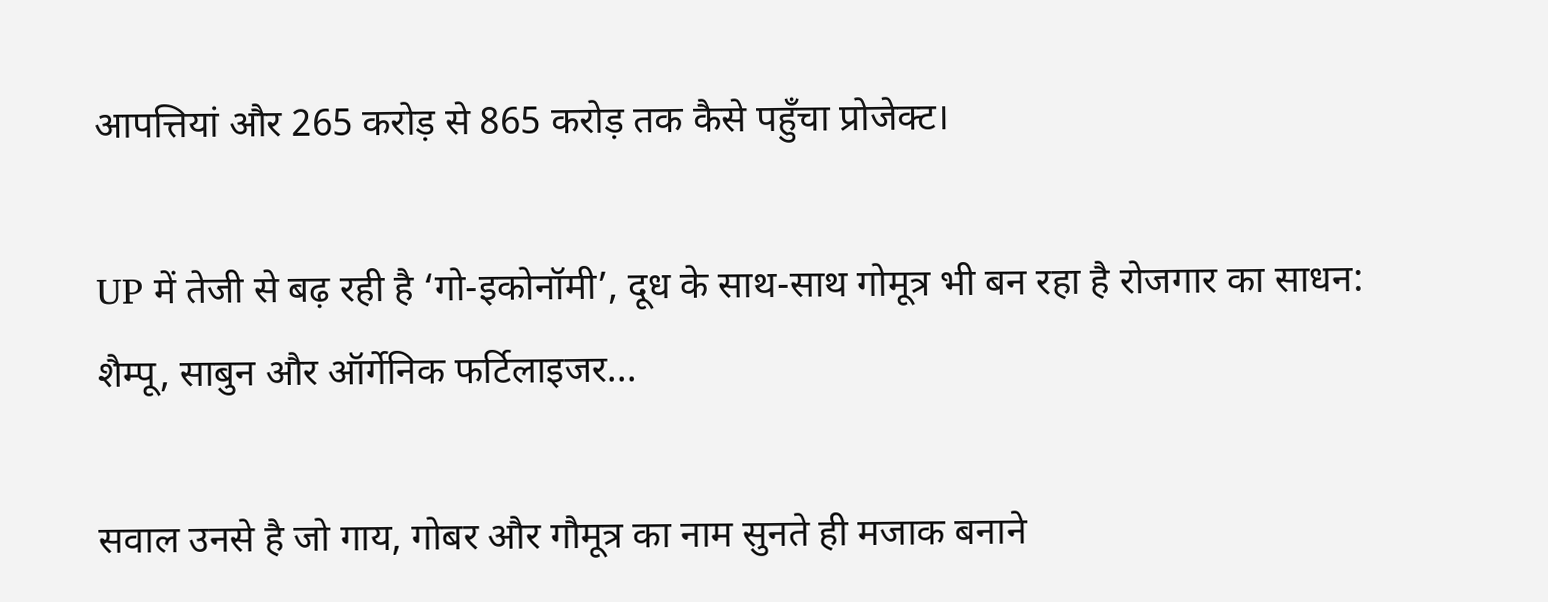आपत्तियां और 265 करोड़ से 865 करोड़ तक कैसे पहुँचा प्रोजेक्ट।

UP में तेजी से बढ़ रही है ‘गो-इकोनॉमी’, दूध के साथ-साथ गोमूत्र भी बन रहा है रोजगार का साधन: शैम्पू, साबुन और ऑर्गेनिक फर्टिलाइजर...

सवाल उनसे है जो गाय, गोबर और गौमूत्र का नाम सुनते ही मजाक बनाने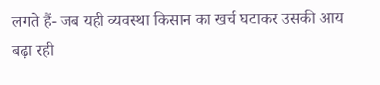लगते हैं- जब यही व्यवस्था किसान का खर्च घटाकर उसकी आय बढ़ा रही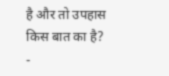है और तो उपहास किस बात का है?
-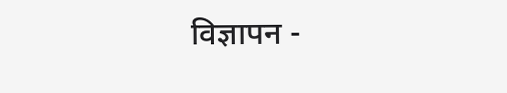विज्ञापन -